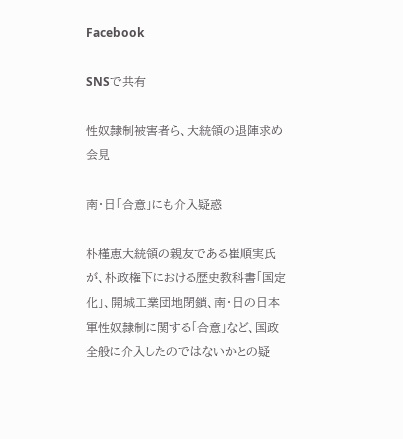Facebook

SNSで共有

性奴隷制被害者ら、大統領の退陣求め会見

南・日「合意」にも介入疑惑

朴槿恵大統領の親友である崔順実氏が、朴政権下における歴史教科書「国定化」、開城工業団地閉鎖、南・日の日本軍性奴隷制に関する「合意」など、国政全般に介入したのではないかとの疑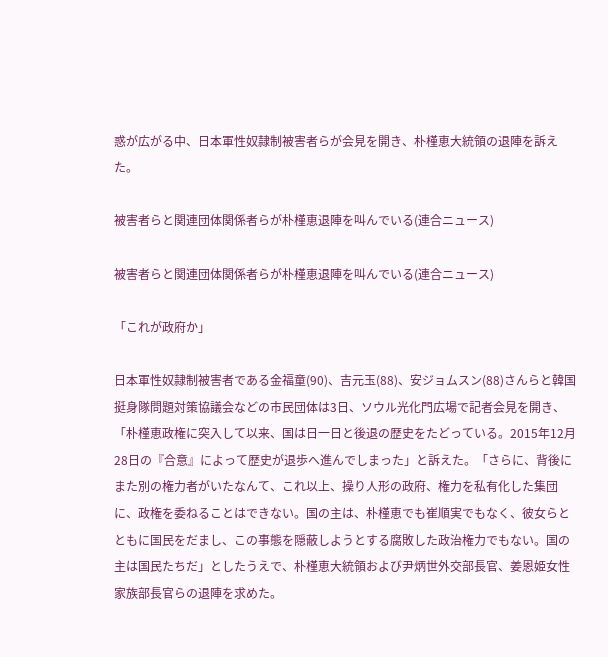惑が広がる中、日本軍性奴隷制被害者らが会見を開き、朴槿恵大統領の退陣を訴えた。

被害者らと関連団体関係者らが朴槿恵退陣を叫んでいる(連合ニュース)

被害者らと関連団体関係者らが朴槿恵退陣を叫んでいる(連合ニュース)

「これが政府か」

日本軍性奴隷制被害者である金福童(90)、吉元玉(88)、安ジョムスン(88)さんらと韓国挺身隊問題対策協議会などの市民団体は3日、ソウル光化門広場で記者会見を開き、「朴槿恵政権に突入して以来、国は日一日と後退の歴史をたどっている。2015年12月28日の『合意』によって歴史が退歩へ進んでしまった」と訴えた。「さらに、背後にまた別の権力者がいたなんて、これ以上、操り人形の政府、権力を私有化した集団に、政権を委ねることはできない。国の主は、朴槿恵でも崔順実でもなく、彼女らとともに国民をだまし、この事態を隠蔽しようとする腐敗した政治権力でもない。国の主は国民たちだ」としたうえで、朴槿恵大統領および尹炳世外交部長官、姜恩姫女性家族部長官らの退陣を求めた。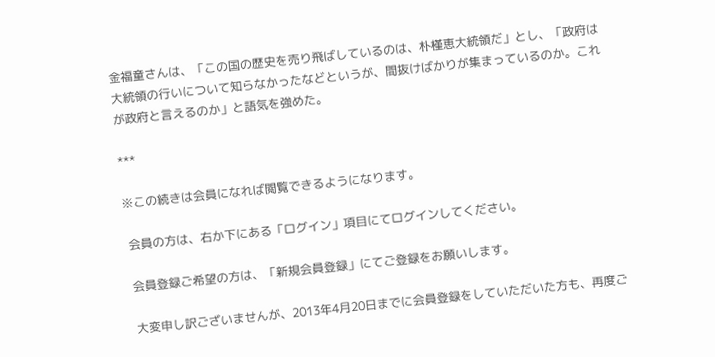金福童さんは、「この国の歴史を売り飛ばしているのは、朴槿恵大統領だ」とし、「政府は大統領の行いについて知らなかったなどというが、間抜けばかりが集まっているのか。これが政府と言えるのか」と語気を強めた。

***

※この続きは会員になれば閲覧できるようになります。

 会員の方は、右か下にある「ログイン」項目にてログインしてください。

 会員登録ご希望の方は、「新規会員登録」にてご登録をお願いします。

 大変申し訳ございませんが、2013年4月20日までに会員登録をしていただいた方も、再度ご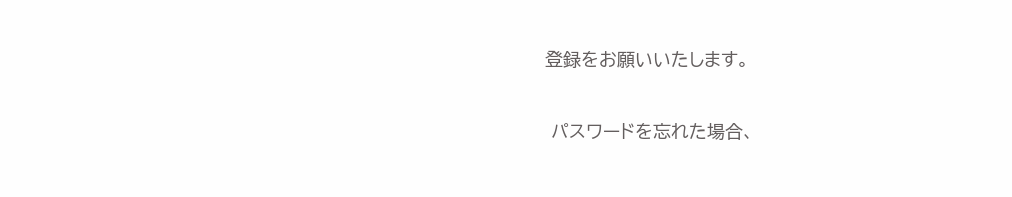登録をお願いいたします。

 パスワードを忘れた場合、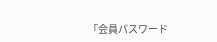「会員パスワード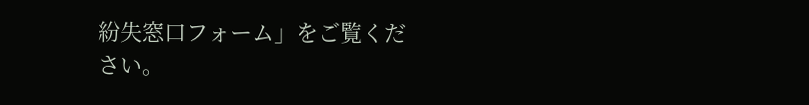紛失窓口フォーム」をご覧ください。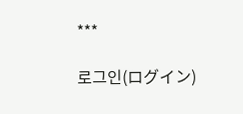***

로그인(ログイン)